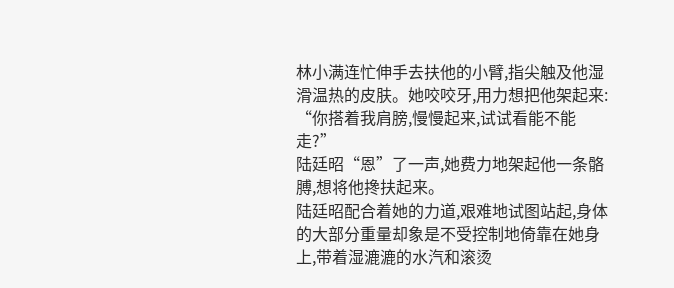林小满连忙伸手去扶他的小臂,指尖触及他湿滑温热的皮肤。她咬咬牙,用力想把他架起来:
“你搭着我肩膀,慢慢起来,试试看能不能走?”
陆廷昭“恩”了一声,她费力地架起他一条骼膊,想将他搀扶起来。
陆廷昭配合着她的力道,艰难地试图站起,身体的大部分重量却象是不受控制地倚靠在她身上,带着湿漉漉的水汽和滚烫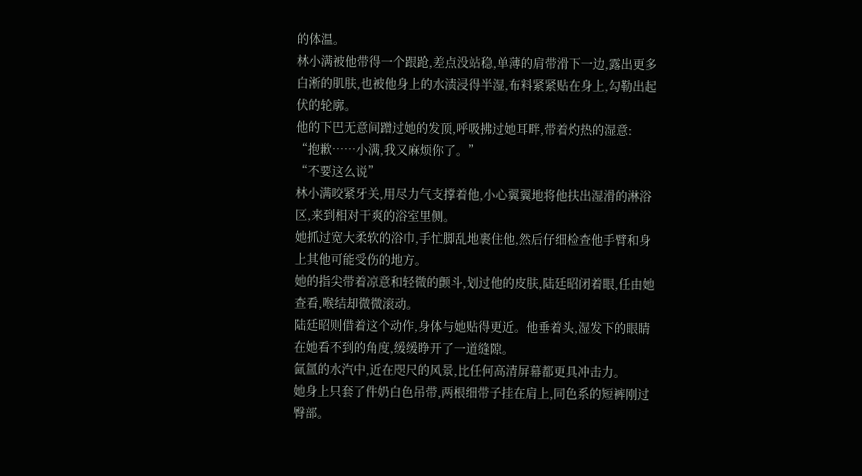的体温。
林小满被他带得一个跟跄,差点没站稳,单薄的肩带滑下一边,露出更多白淅的肌肤,也被他身上的水渍浸得半湿,布料紧紧贴在身上,勾勒出起伏的轮廓。
他的下巴无意间蹭过她的发顶,呼吸拂过她耳畔,带着灼热的湿意:
“抱歉……小满,我又麻烦你了。”
“不要这么说”
林小满咬紧牙关,用尽力气支撑着他,小心翼翼地将他扶出湿滑的淋浴区,来到相对干爽的浴室里侧。
她抓过宽大柔软的浴巾,手忙脚乱地裹住他,然后仔细检查他手臂和身上其他可能受伤的地方。
她的指尖带着凉意和轻微的颤斗,划过他的皮肤,陆廷昭闭着眼,任由她查看,喉结却微微滚动。
陆廷昭则借着这个动作,身体与她贴得更近。他垂着头,湿发下的眼睛在她看不到的角度,缓缓睁开了一道缝隙。
氤氲的水汽中,近在咫尺的风景,比任何高清屏幕都更具冲击力。
她身上只套了件奶白色吊带,两根细带子挂在肩上,同色系的短裤刚过臀部。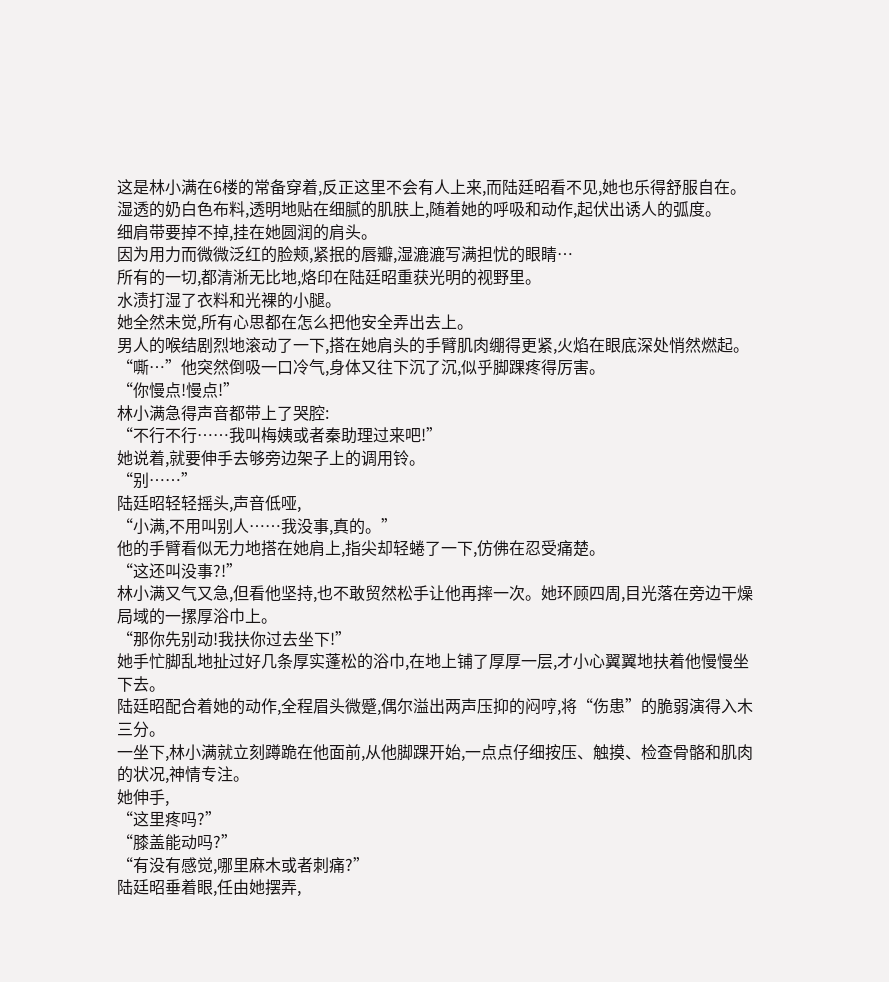这是林小满在6楼的常备穿着,反正这里不会有人上来,而陆廷昭看不见,她也乐得舒服自在。
湿透的奶白色布料,透明地贴在细腻的肌肤上,随着她的呼吸和动作,起伏出诱人的弧度。
细肩带要掉不掉,挂在她圆润的肩头。
因为用力而微微泛红的脸颊,紧抿的唇瓣,湿漉漉写满担忧的眼睛…
所有的一切,都清淅无比地,烙印在陆廷昭重获光明的视野里。
水渍打湿了衣料和光裸的小腿。
她全然未觉,所有心思都在怎么把他安全弄出去上。
男人的喉结剧烈地滚动了一下,搭在她肩头的手臂肌肉绷得更紧,火焰在眼底深处悄然燃起。
“嘶…”他突然倒吸一口冷气,身体又往下沉了沉,似乎脚踝疼得厉害。
“你慢点!慢点!”
林小满急得声音都带上了哭腔:
“不行不行……我叫梅姨或者秦助理过来吧!”
她说着,就要伸手去够旁边架子上的调用铃。
“别……”
陆廷昭轻轻摇头,声音低哑,
“小满,不用叫别人……我没事,真的。”
他的手臂看似无力地搭在她肩上,指尖却轻蜷了一下,仿佛在忍受痛楚。
“这还叫没事?!”
林小满又气又急,但看他坚持,也不敢贸然松手让他再摔一次。她环顾四周,目光落在旁边干燥局域的一摞厚浴巾上。
“那你先别动!我扶你过去坐下!”
她手忙脚乱地扯过好几条厚实蓬松的浴巾,在地上铺了厚厚一层,才小心翼翼地扶着他慢慢坐下去。
陆廷昭配合着她的动作,全程眉头微蹙,偶尔溢出两声压抑的闷哼,将“伤患”的脆弱演得入木三分。
一坐下,林小满就立刻蹲跪在他面前,从他脚踝开始,一点点仔细按压、触摸、检查骨骼和肌肉的状况,神情专注。
她伸手,
“这里疼吗?”
“膝盖能动吗?”
“有没有感觉,哪里麻木或者刺痛?”
陆廷昭垂着眼,任由她摆弄,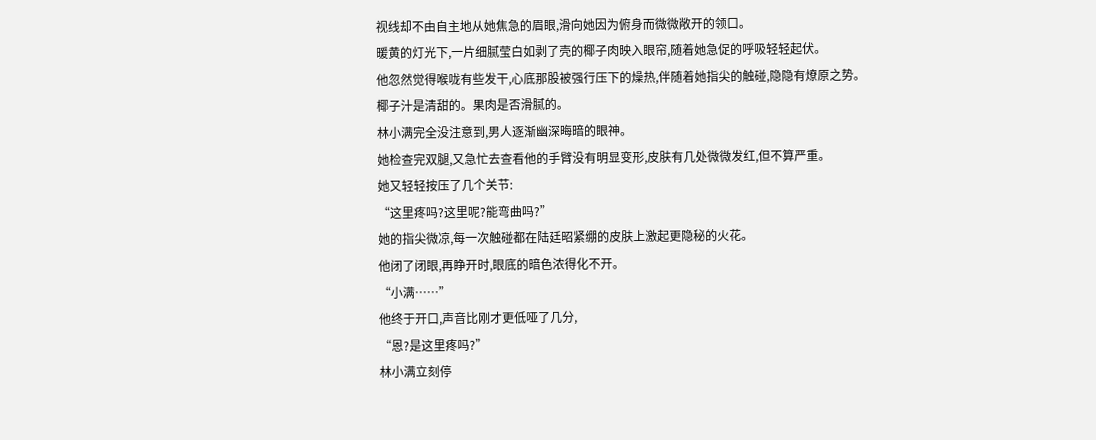视线却不由自主地从她焦急的眉眼,滑向她因为俯身而微微敞开的领口。
暖黄的灯光下,一片细腻莹白如剥了壳的椰子肉映入眼帘,随着她急促的呼吸轻轻起伏。
他忽然觉得喉咙有些发干,心底那股被强行压下的燥热,伴随着她指尖的触碰,隐隐有燎原之势。
椰子汁是清甜的。果肉是否滑腻的。
林小满完全没注意到,男人逐渐幽深晦暗的眼神。
她检查完双腿,又急忙去查看他的手臂没有明显变形,皮肤有几处微微发红,但不算严重。
她又轻轻按压了几个关节:
“这里疼吗?这里呢?能弯曲吗?”
她的指尖微凉,每一次触碰都在陆廷昭紧绷的皮肤上激起更隐秘的火花。
他闭了闭眼,再睁开时,眼底的暗色浓得化不开。
“小满……”
他终于开口,声音比刚才更低哑了几分,
“恩?是这里疼吗?”
林小满立刻停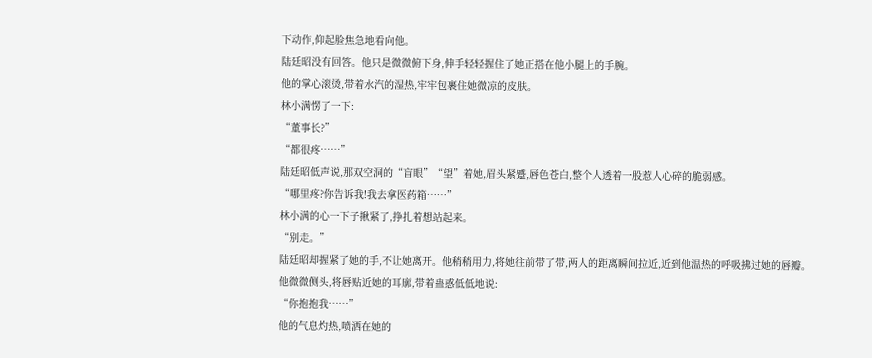下动作,仰起脸焦急地看向他。
陆廷昭没有回答。他只是微微俯下身,伸手轻轻握住了她正搭在他小腿上的手腕。
他的掌心滚烫,带着水汽的湿热,牢牢包裹住她微凉的皮肤。
林小满愣了一下:
“董事长?”
“都很疼……”
陆廷昭低声说,那双空洞的“盲眼”“望”着她,眉头紧蹙,唇色苍白,整个人透着一股惹人心碎的脆弱感。
“哪里疼?你告诉我!我去拿医药箱……”
林小满的心一下子揪紧了,挣扎着想站起来。
“别走。”
陆廷昭却握紧了她的手,不让她离开。他稍稍用力,将她往前带了带,两人的距离瞬间拉近,近到他温热的呼吸拂过她的唇瓣。
他微微侧头,将唇贴近她的耳廓,带着蛊惑低低地说:
“你抱抱我……”
他的气息灼热,喷洒在她的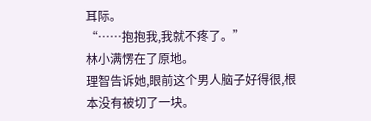耳际。
“……抱抱我,我就不疼了。”
林小满愣在了原地。
理智告诉她,眼前这个男人脑子好得很,根本没有被切了一块。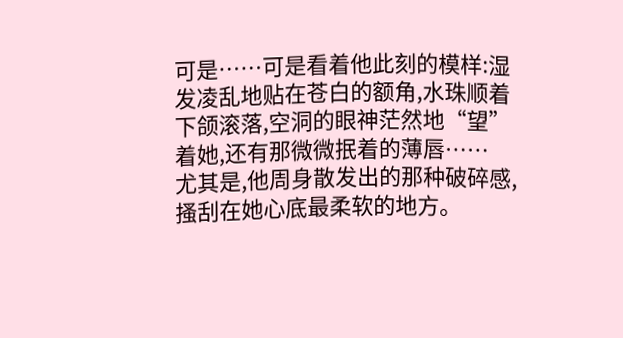可是……可是看着他此刻的模样:湿发凌乱地贴在苍白的额角,水珠顺着下颌滚落,空洞的眼神茫然地“望”着她,还有那微微抿着的薄唇……
尤其是,他周身散发出的那种破碎感,搔刮在她心底最柔软的地方。